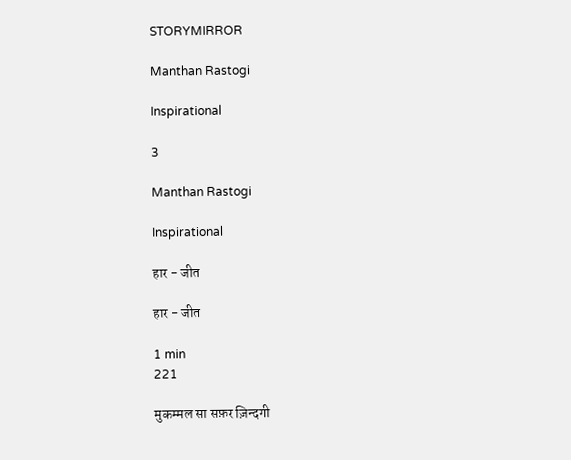STORYMIRROR

Manthan Rastogi

Inspirational

3

Manthan Rastogi

Inspirational

हार - जीत

हार - जीत

1 min
221

मुकम्मल सा सफ़र ज़िन्दगी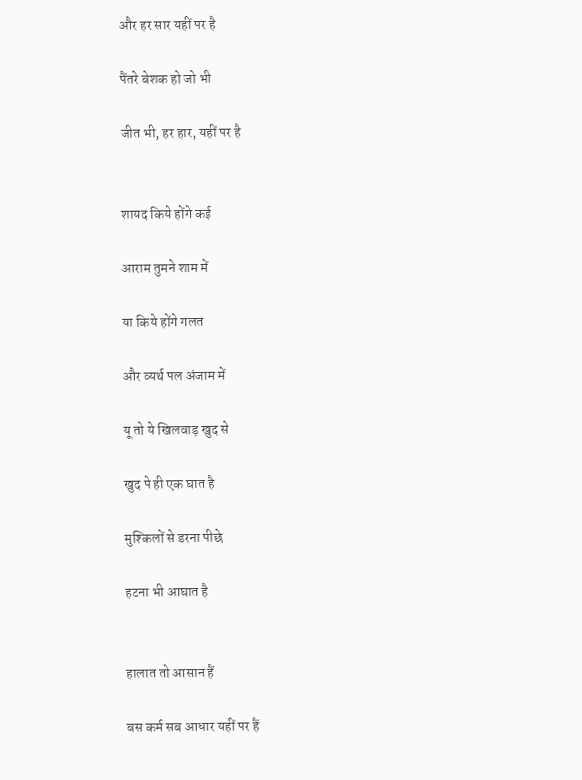और हर सार यहीं पर है

पैंतरे बेशक हो जो भी

जीत भी, हर हार, यहीं पर है


शायद किये होंगे कई

आराम तुमने शाम में

या किये होंगे गलत

और व्यर्थ पल अंजाम में

यू तो ये खिलवाड़ खुद से

खुद पे ही एक घात है

मुश्किलों से डरना पीछे

हटना भी आघात है


हालात तो आसान हैं

बस कर्म सब आधार यहीं पर हैं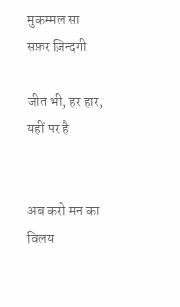मुकम्मल सा सफ़र ज़िन्दगी

जीत भी, हर हार, यहीं पर है


अब करो मन का विलय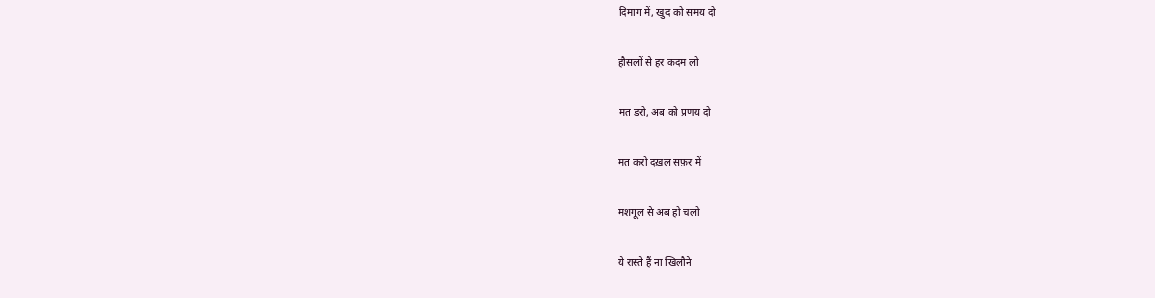दिमाग में, खुद को समय दो

हौसलों से हर कदम लो

मत डरो, अब को प्रणय दो

मत करो दख़ल सफ़र में

मशगूल से अब हो चलो

ये रास्ते हैं ना खिलौने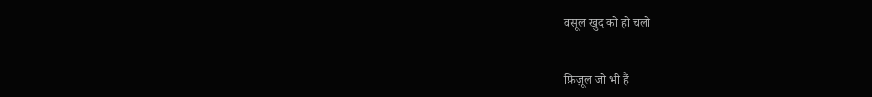वसूल खुद को हो चलो


फ़िज़ूल जो भी हैं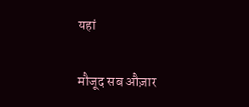यहां

मौजूद सब औज़ार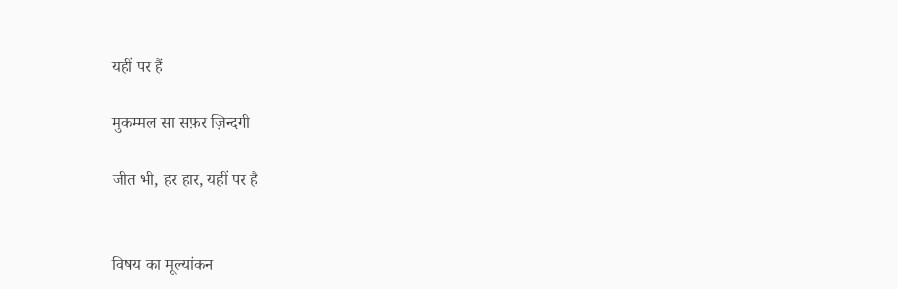यहीं पर हैं

मुकम्मल सा सफ़र ज़िन्दगी

जीत भी, हर हार, यहीं पर है


विषय का मूल्यांकन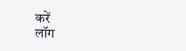करें
लॉग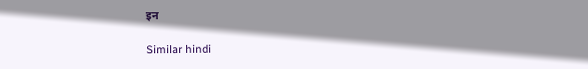इन

Similar hindi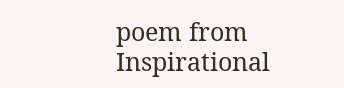poem from Inspirational